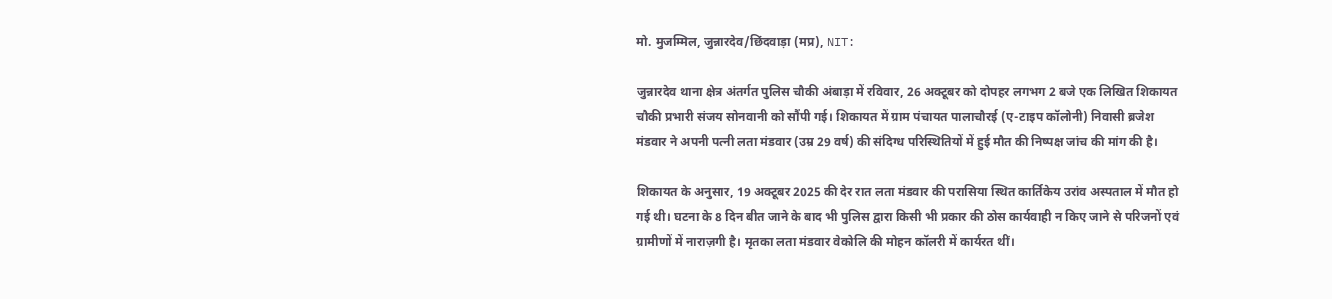मो. मुजम्मिल, जुन्नारदेव/छिंदवाड़ा (मप्र), NIT:

जुन्नारदेव थाना क्षेत्र अंतर्गत पुलिस चौकी अंबाड़ा में रविवार, 26 अक्टूबर को दोपहर लगभग 2 बजे एक लिखित शिकायत चौकी प्रभारी संजय सोनवानी को सौंपी गई। शिकायत में ग्राम पंचायत पालाचौरई (ए-टाइप कॉलोनी) निवासी ब्रजेश मंडवार ने अपनी पत्नी लता मंडवार (उम्र 29 वर्ष) की संदिग्ध परिस्थितियों में हुई मौत की निष्पक्ष जांच की मांग की है।

शिकायत के अनुसार, 19 अक्टूबर 2025 की देर रात लता मंडवार की परासिया स्थित कार्तिकेय उरांव अस्पताल में मौत हो गई थी। घटना के 8 दिन बीत जाने के बाद भी पुलिस द्वारा किसी भी प्रकार की ठोस कार्यवाही न किए जाने से परिजनों एवं ग्रामीणों में नाराज़गी है। मृतका लता मंडवार वेकोलि की मोहन कॉलरी में कार्यरत थीं।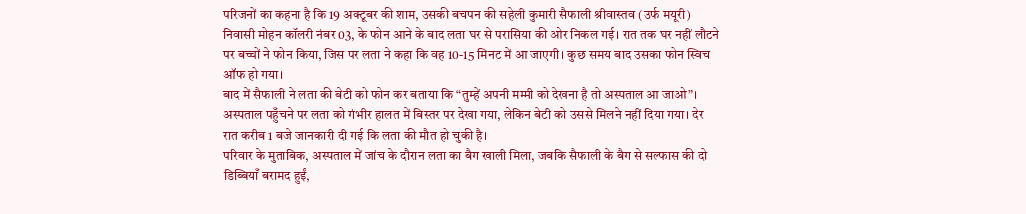परिजनों का कहना है कि 19 अक्टूबर की शाम, उसकी बचपन की सहेली कुमारी सैफाली श्रीवास्तव (उर्फ मयूरी) निवासी मोहन कॉलरी नंबर 03, के फोन आने के बाद लता घर से परासिया की ओर निकल गई। रात तक घर नहीं लौटने पर बच्चों ने फोन किया, जिस पर लता ने कहा कि वह 10-15 मिनट में आ जाएगी। कुछ समय बाद उसका फोन स्विच ऑफ हो गया।
बाद में सैफाली ने लता की बेटी को फोन कर बताया कि “तुम्हें अपनी मम्मी को देखना है तो अस्पताल आ जाओ”। अस्पताल पहुँचने पर लता को गंभीर हालत में बिस्तर पर देखा गया, लेकिन बेटी को उससे मिलने नहीं दिया गया। देर रात करीब 1 बजे जानकारी दी गई कि लता की मौत हो चुकी है।
परिवार के मुताबिक, अस्पताल में जांच के दौरान लता का बैग खाली मिला, जबकि सैफाली के बैग से सल्फास की दो डिब्बियाँ बरामद हुईं,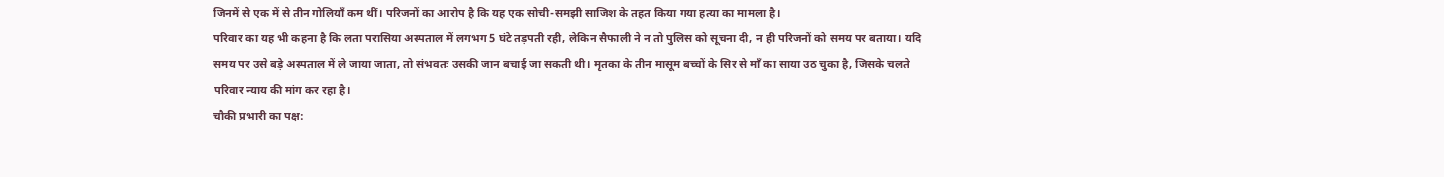जिनमें से एक में से तीन गोलियाँ कम थीं। परिजनों का आरोप है कि यह एक सोची-समझी साजिश के तहत किया गया हत्या का मामला है।
परिवार का यह भी कहना है कि लता परासिया अस्पताल में लगभग 5 घंटे तड़पती रही, लेकिन सैफाली ने न तो पुलिस को सूचना दी, न ही परिजनों को समय पर बताया। यदि समय पर उसे बड़े अस्पताल में ले जाया जाता, तो संभवतः उसकी जान बचाई जा सकती थी। मृतका के तीन मासूम बच्चों के सिर से माँ का साया उठ चुका है, जिसके चलते परिवार न्याय की मांग कर रहा है।
चौकी प्रभारी का पक्ष: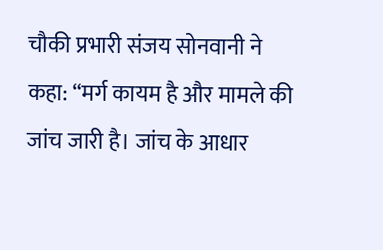चौकी प्रभारी संजय सोनवानी ने कहा: “मर्ग कायम है और मामले की जांच जारी है। जांच के आधार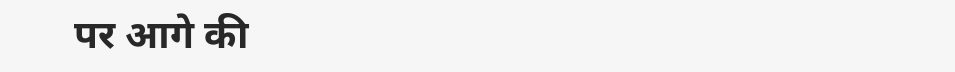पर आगे की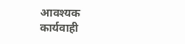आवश्यक कार्यवाही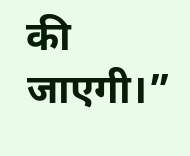की जाएगी।”